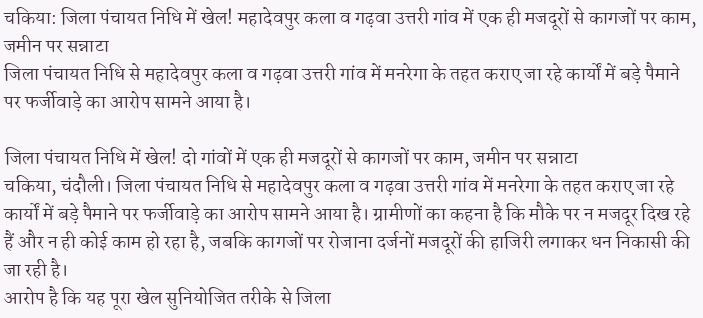चकिया: जिला पंचायत निधि में खेल! महादेवपुर कला व गढ़वा उत्तरी गांव में एक ही मजदूरों से कागजों पर काम, जमीन पर सन्नाटा
जिला पंचायत निधि से महादेवपुर कला व गढ़वा उत्तरी गांव में मनरेगा के तहत कराए जा रहे कार्यों में बड़े पैमाने पर फर्जीवाड़े का आरोप सामने आया है।

जिला पंचायत निधि में खेल! दो गांवों में एक ही मजदूरों से कागजों पर काम, जमीन पर सन्नाटा
चकिया, चंदौली। जिला पंचायत निधि से महादेवपुर कला व गढ़वा उत्तरी गांव में मनरेगा के तहत कराए जा रहे कार्यों में बड़े पैमाने पर फर्जीवाड़े का आरोप सामने आया है। ग्रामीणों का कहना है कि मौके पर न मजदूर दिख रहे हैं और न ही कोई काम हो रहा है, जबकि कागजों पर रोजाना दर्जनों मजदूरों की हाजिरी लगाकर धन निकासी की जा रही है।
आरोप है कि यह पूरा खेल सुनियोजित तरीके से जिला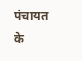पंचायत के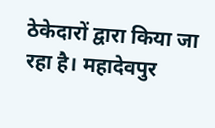ठेकेदारों द्वारा किया जा रहा है। महादेवपुर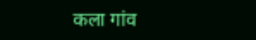कला गांव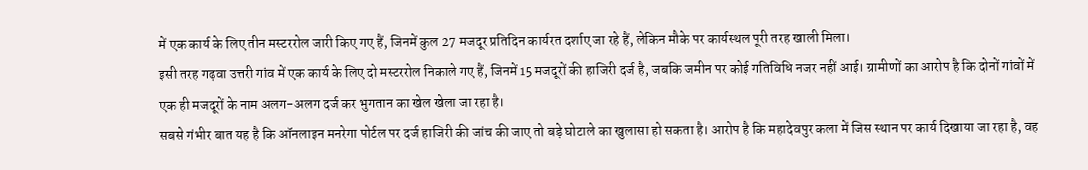में एक कार्य के लिए तीन मस्टररोल जारी किए गए हैं, जिनमें कुल 27 मजदूर प्रतिदिन कार्यरत दर्शाए जा रहे हैं, लेकिन मौके पर कार्यस्थल पूरी तरह खाली मिला।
इसी तरह गढ़वा उत्तरी गांव में एक कार्य के लिए दो मस्टररोल निकाले गए हैं, जिनमें 15 मजदूरों की हाजिरी दर्ज है, जबकि जमीन पर कोई गतिविधि नजर नहीं आई। ग्रामीणों का आरोप है कि दोनों गांवों में एक ही मजदूरों के नाम अलग-अलग दर्ज कर भुगतान का खेल खेला जा रहा है।
सबसे गंभीर बात यह है कि ऑनलाइन मनरेगा पोर्टल पर दर्ज हाजिरी की जांच की जाए तो बड़े घोटाले का खुलासा हो सकता है। आरोप है कि महादेवपुर कला में जिस स्थान पर कार्य दिखाया जा रहा है, वह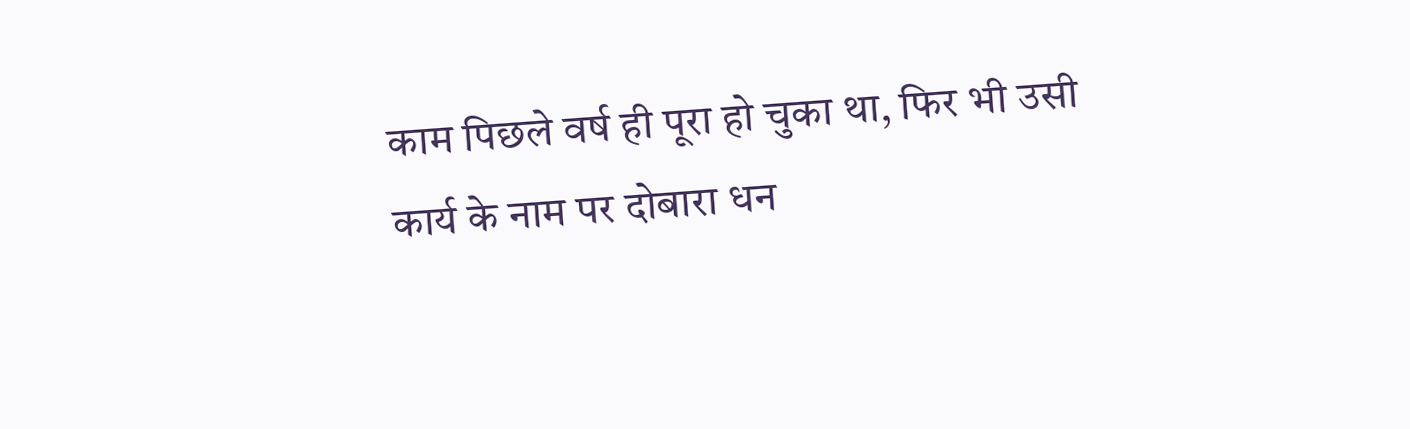काम पिछले वर्ष ही पूरा हो चुका था, फिर भी उसी कार्य के नाम पर दोबारा धन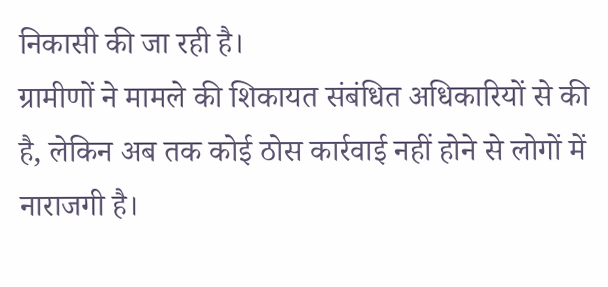निकासी की जा रही है।
ग्रामीणों ने मामले की शिकायत संबंधित अधिकारियों से की है, लेकिन अब तक कोई ठोस कार्रवाई नहीं होने से लोगों में नाराजगी है।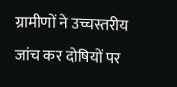ग्रामीणों ने उच्चस्तरीय जांच कर दोषियों पर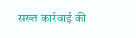सख्त कार्रवाई की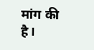मांग की है।